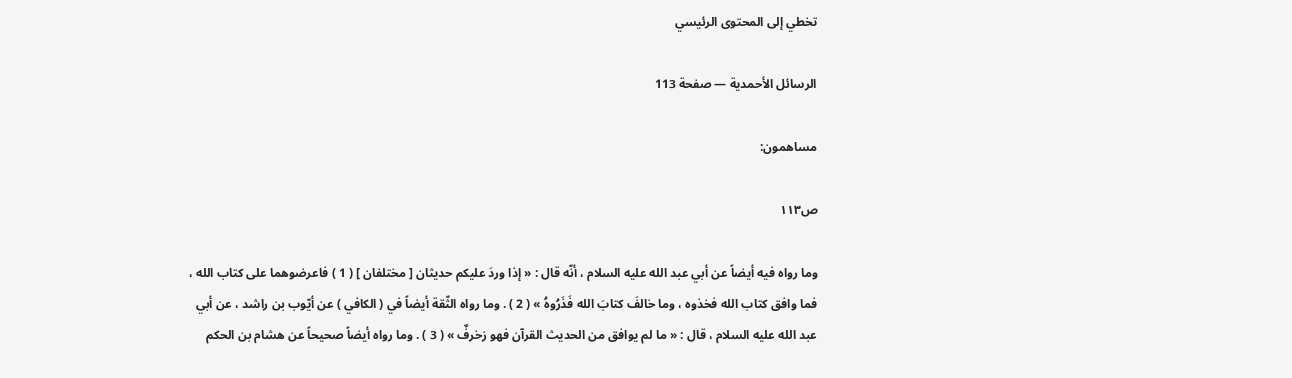تخطي إلى المحتوى الرئيسي

الرسائل الأحمدية — صفحة 113

مساهمون:

ص١١٣

وما رواه فيه أيضاً عن أبي عبد الله عليه السلام ، أنّه قال : « إذا وردَ عليكم حديثان [ مختلفان ] ( 1 ) فاعرضوهما على كتاب الله ، فما وافق كتاب الله فخذوه ، وما خالفَ كتابَ الله فَذَرُوهُ » ( 2 ) . وما رواه الثّقة أيضاً في ( الكافي ) عن أيّوب بن راشد ، عن أبي عبد الله عليه السلام ، قال : « ما لم يوافق من الحديث القرآن فهو زخرفٌ » ( 3 ) . وما رواه أيضاً صحيحاً عن هشام بن الحكم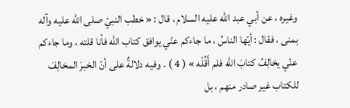وغيره ، عن أبي عبد الله عليه السلام ، قال : « خطب النبيّ صلى الله عليه وآله بمنى ، فقال : أيّها الناسُ ، ما جاءكم عنّي يوافق كتاب الله فأنا قلته ، وما جاءكم عنّي يخالِفُ كتابَ الله فلم أَقُلْه » ( 4 ) . وفيه دلالةٌ على أنّ الخبرَ المخالِفَ للكتاب غير صادر منهم ، بل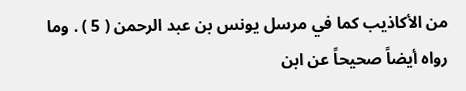من الأكاذيب كما في مرسل يونس بن عبد الرحمن ( 5 ) . وما رواه أيضاً صحيحاً عن ابن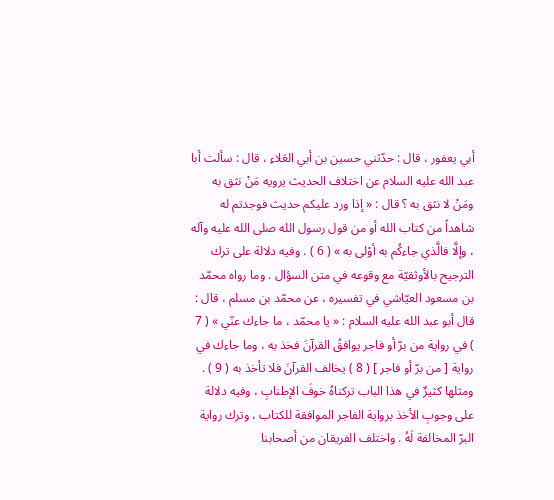أبي يعفور ، قال : حدّثني حسين بن أبي العَلاءِ ، قال : سألت أبا عبد الله عليه السلام عن اختلاف الحديث يرويه مَنْ نثق به ومَنْ لا نثق به ؟ قال : « إذا ورد عليكم حديث فوجدتم له شاهداً من كتاب الله أو من قول رسول الله صلى الله عليه وآله ، وإلَّا فالَّذي جاءكُم به أوْلى به » ( 6 ) . وفيه دلالة على ترك الترجيح بالأوثقيّة مع وقوعه في متن السؤال . وما رواه محمّد بن مسعود العيّاشي في تفسيره ، عن محمّد بن مسلم ، قال : قال أبو عبد الله عليه السلام : « يا محمّد ، ما جاءك عنّي » ( 7 ) في رواية من برّ أو فاجر يوافقُ القرآنَ فخذ به ، وما جاءك في رواية [ من برّ أو فاجر ] ( 8 ) يخالف القرآنَ فلا تأخذ به ( 9 ) . ومثلها كثيرٌ في هذا الباب تركناهُ خوفَ الإطنابِ ، وفيه دلالة على وجوبِ الأخذ برواية الفاجر الموافقة للكتاب ، وترك رواية البرّ المخالفة لَهُ . واختلف الفريقان من أصحابنا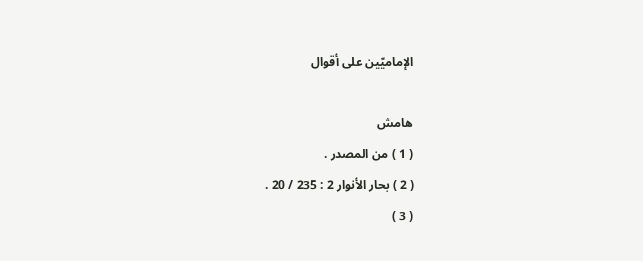الإماميّين على أقوال

هامش
( 1 ) من المصدر .
( 2 ) بحار الأنوار 2 : 235 / 20 .
( 3 )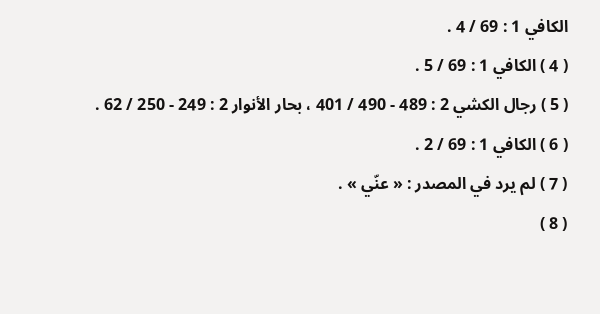الكافي 1 : 69 / 4 .
( 4 ) الكافي 1 : 69 / 5 .
( 5 ) رجال الكشي 2 : 489 - 490 / 401 ، بحار الأنوار 2 : 249 - 250 / 62 .
( 6 ) الكافي 1 : 69 / 2 .
( 7 ) لم يرد في المصدر : « عنّي » .
( 8 )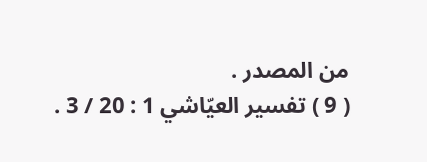من المصدر .
( 9 ) تفسير العيّاشي 1 : 20 / 3 .